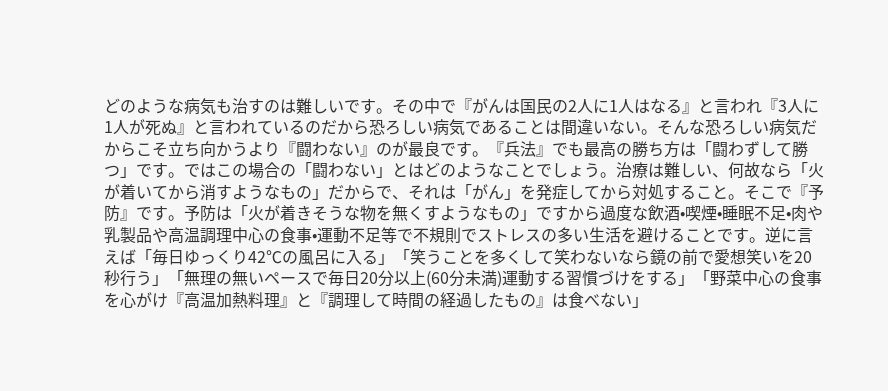どのような病気も治すのは難しいです。その中で『がんは国民の2人に1人はなる』と言われ『3人に1人が死ぬ』と言われているのだから恐ろしい病気であることは間違いない。そんな恐ろしい病気だからこそ立ち向かうより『闘わない』のが最良です。『兵法』でも最高の勝ち方は「闘わずして勝つ」です。ではこの場合の「闘わない」とはどのようなことでしょう。治療は難しい、何故なら「火が着いてから消すようなもの」だからで、それは「がん」を発症してから対処すること。そこで『予防』です。予防は「火が着きそうな物を無くすようなもの」ですから過度な飲酒•喫煙•睡眠不足•肉や乳製品や高温調理中心の食事•運動不足等で不規則でストレスの多い生活を避けることです。逆に言えば「毎日ゆっくり42℃の風呂に入る」「笑うことを多くして笑わないなら鏡の前で愛想笑いを20秒行う」「無理の無いペースで毎日20分以上(60分未満)運動する習慣づけをする」「野菜中心の食事を心がけ『高温加熱料理』と『調理して時間の経過したもの』は食べない」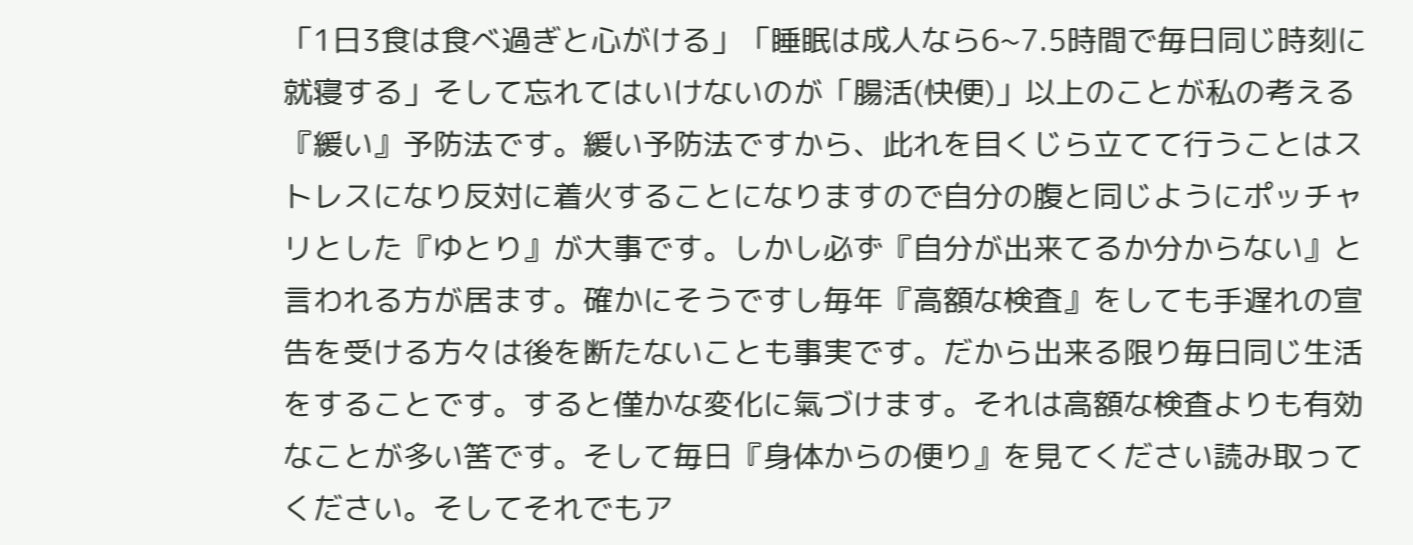「1日3食は食べ過ぎと心がける」「睡眠は成人なら6~7.5時間で毎日同じ時刻に就寝する」そして忘れてはいけないのが「腸活(快便)」以上のことが私の考える『緩い』予防法です。緩い予防法ですから、此れを目くじら立てて行うことはストレスになり反対に着火することになりますので自分の腹と同じようにポッチャリとした『ゆとり』が大事です。しかし必ず『自分が出来てるか分からない』と言われる方が居ます。確かにそうですし毎年『高額な検査』をしても手遅れの宣告を受ける方々は後を断たないことも事実です。だから出来る限り毎日同じ生活をすることです。すると僅かな変化に氣づけます。それは高額な検査よりも有効なことが多い筈です。そして毎日『身体からの便り』を見てください読み取ってください。そしてそれでもア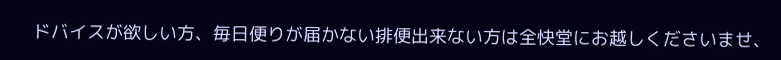ドバイスが欲しい方、毎日便りが届かない排便出来ない方は全快堂にお越しくださいませ、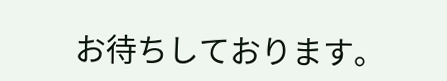お待ちしております。